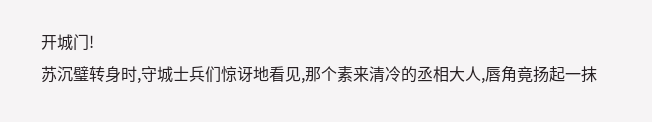开城门!
苏沉璧转身时,守城士兵们惊讶地看见,那个素来清冷的丞相大人,唇角竟扬起一抹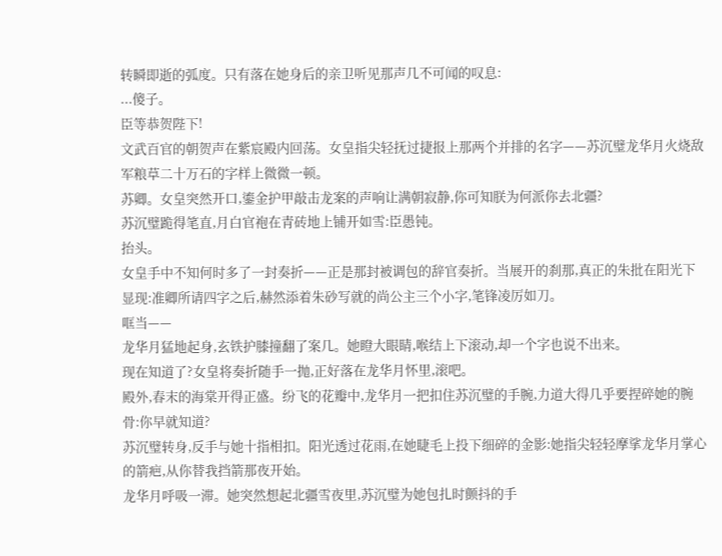转瞬即逝的弧度。只有落在她身后的亲卫听见那声几不可闻的叹息:
...傻子。
臣等恭贺陛下!
文武百官的朝贺声在紫宸殿内回荡。女皇指尖轻抚过捷报上那两个并排的名字——苏沉璧龙华月火烧敌军粮草二十万石的字样上微微一顿。
苏卿。女皇突然开口,鎏金护甲敲击龙案的声响让满朝寂静,你可知朕为何派你去北疆?
苏沉璧跪得笔直,月白官袍在青砖地上铺开如雪:臣愚钝。
抬头。
女皇手中不知何时多了一封奏折——正是那封被调包的辞官奏折。当展开的刹那,真正的朱批在阳光下显现:准卿所请四字之后,赫然添着朱砂写就的尚公主三个小字,笔锋凌厉如刀。
哐当——
龙华月猛地起身,玄铁护膝撞翻了案几。她瞪大眼睛,喉结上下滚动,却一个字也说不出来。
现在知道了?女皇将奏折随手一抛,正好落在龙华月怀里,滚吧。
殿外,春末的海棠开得正盛。纷飞的花瓣中,龙华月一把扣住苏沉璧的手腕,力道大得几乎要捏碎她的腕骨:你早就知道?
苏沉璧转身,反手与她十指相扣。阳光透过花雨,在她睫毛上投下细碎的金影:她指尖轻轻摩挲龙华月掌心的箭疤,从你替我挡箭那夜开始。
龙华月呼吸一滞。她突然想起北疆雪夜里,苏沉璧为她包扎时颤抖的手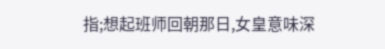指;想起班师回朝那日,女皇意味深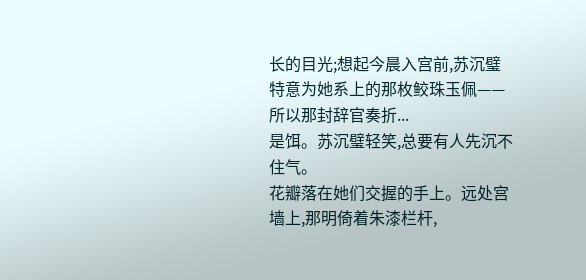长的目光;想起今晨入宫前,苏沉璧特意为她系上的那枚鲛珠玉佩——
所以那封辞官奏折...
是饵。苏沉璧轻笑,总要有人先沉不住气。
花瓣落在她们交握的手上。远处宫墙上,那明倚着朱漆栏杆,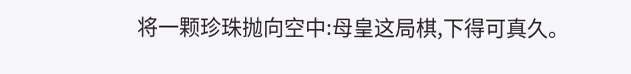将一颗珍珠抛向空中:母皇这局棋,下得可真久。